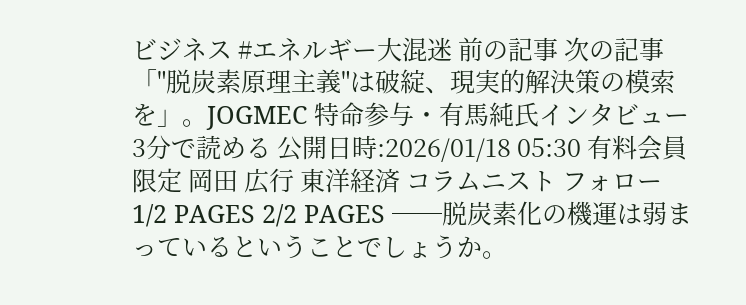ビジネス #エネルギー大混迷 前の記事 次の記事 「"脱炭素原理主義"は破綻、現実的解決策の模索を」。JOGMEC 特命参与・有馬純氏インタビュー 3分で読める 公開日時:2026/01/18 05:30 有料会員限定 岡田 広行 東洋経済 コラムニスト フォロー 1/2 PAGES 2/2 PAGES ──脱炭素化の機運は弱まっているということでしょうか。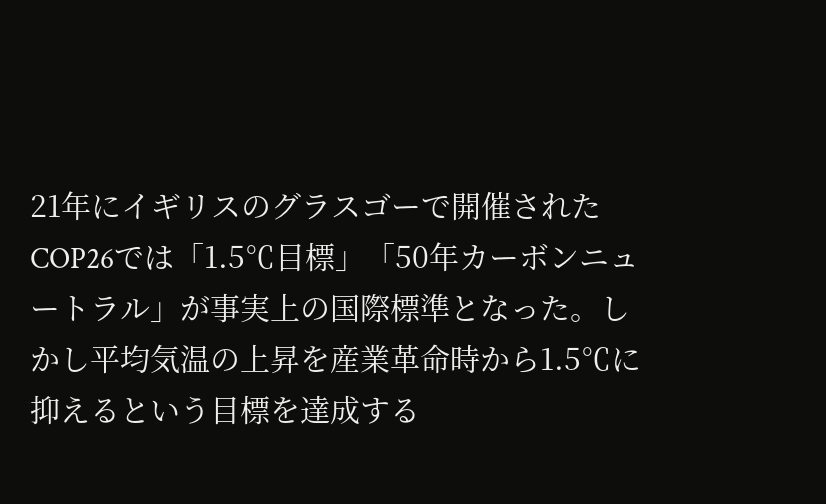21年にイギリスのグラスゴーで開催されたCOP26では「1.5℃目標」「50年カーボンニュートラル」が事実上の国際標準となった。しかし平均気温の上昇を産業革命時から1.5℃に抑えるという目標を達成する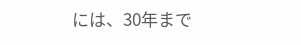には、30年まで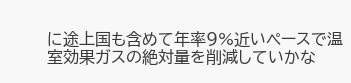に途上国も含めて年率9%近いペースで温室効果ガスの絶対量を削減していかな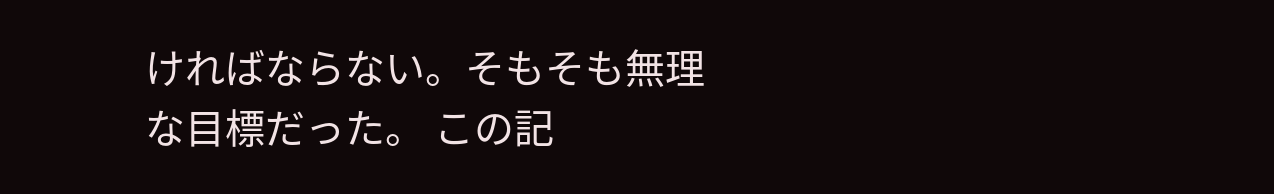ければならない。そもそも無理な目標だった。 この記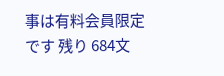事は有料会員限定です 残り 684文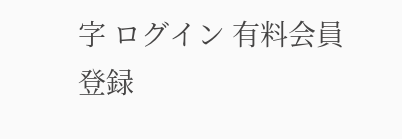字 ログイン 有料会員登録